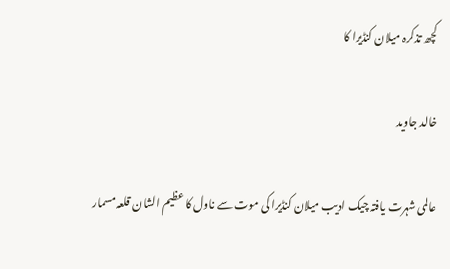کچھ تذکرہ میلان کنڈیرا کا

خالد جاوید

عالمی شہرت یافتہ چیک ادیب میلان کنڈیرا کی موت سے ناول کا عظیم الشان قلعہ مسمار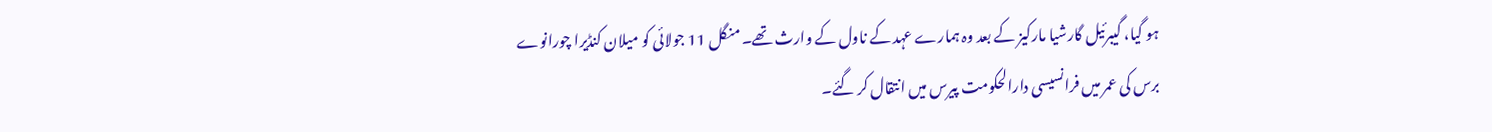ہو گیا، گیبرئیل گارشیا مارکیز کے بعد وہ ہمارے عہد کے ناول کے وارث تھے۔ منگل 11 جولائی کو میلان کنڈیرا چورانوے برس کی عمر میں فرانسیسی دارالحکومت پیرس میں انتقال کر گئے۔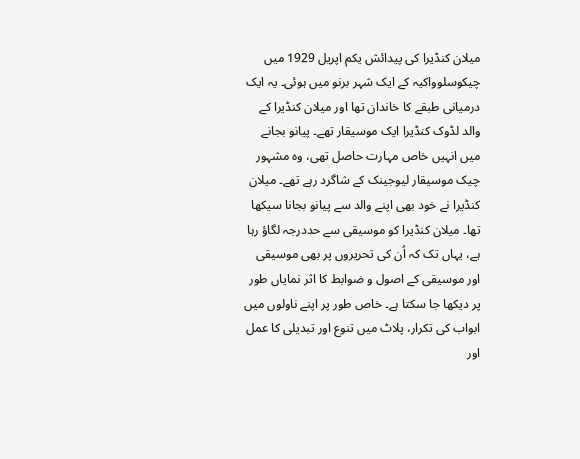میلان کنڈیرا کی پیدائش یکم اپریل 1929 میں چیکوسلوواکیہ کے ایک شہر برنو میں ہوئی۔ یہ ایک درمیانی طبقے کا خاندان تھا اور میلان کنڈیرا کے والد لڈوک کنڈیرا ایک موسیقار تھے۔ پیانو بجانے میں انہیں خاص مہارت حاصل تھی، وہ مشہور چیک موسیقار لیوجینک کے شاگرد رہے تھے۔ میلان کنڈیرا نے خود بھی اپنے والد سے پیانو بجانا سیکھا تھا۔ میلان کنڈیرا کو موسیقی سے حددرجہ لگاؤ رہا ہے، یہاں تک کہ اُن کی تحریروں پر بھی موسیقی اور موسیقی کے اصول و ضوابط کا اثر نمایاں طور پر دیکھا جا سکتا ہے۔ خاص طور پر اپنے ناولوں میں ابواب کی تکرار، پلاٹ میں تنوع اور تبدیلی کا عمل اور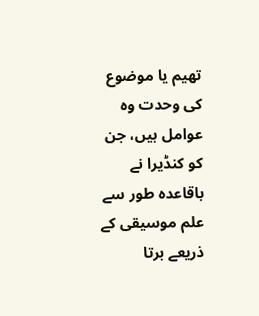تھیم یا موضوع کی وحدت وہ عوامل ہیں، جن کو کنڈیرا نے باقاعدہ طور سے علم موسیقی کے ذریعے برتا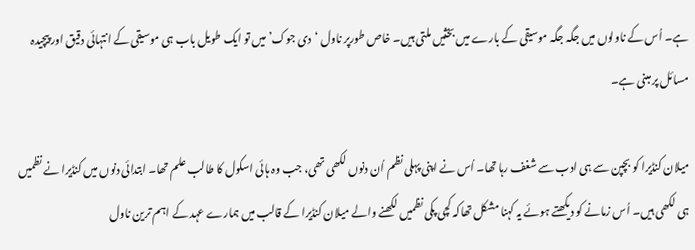ہے۔ اُس کے ناولوں میں جگہ جگہ موسیقی کے بارے میں بخثیں ملتی ہیں۔ خاص طورپر ناول ‘دی جوک’ میں تو ایک طویل باب ہی موسیقی کے انتہائی دقیق اور پیچیدہ مسائل پر مبنی ہے۔

میلان کنڈیرا کو بچپن سے ہی ادب سے شغف رہا تھا۔ اُس نے اپنی پہلی نظم اُن دنوں لکھی تھی، جب وہ ہائی اسکول کا طالب علم تھا۔ ابتدائی دنوں میں کنڈیرا نے نظمیں ہی لکھی ہیں۔ اُس زمانے کو دیکھتے ہوئے یہ کہنا مشکل تھاکہ کچی پکی نظمیں لکھنے والے میلان کنڈیرا کے قالب میں ہمارے عہد کے اہم ترین ناول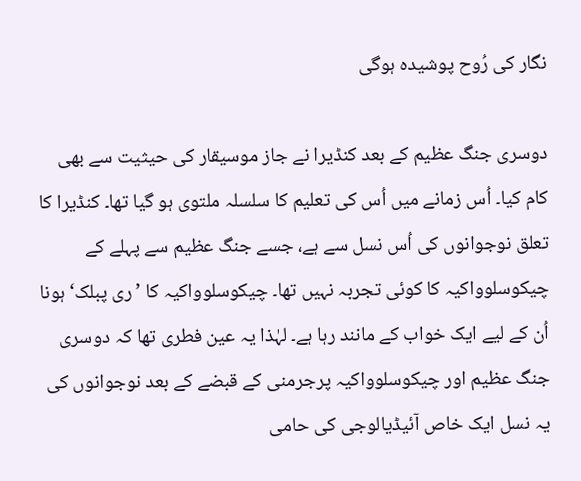نگار کی رُوح پوشیدہ ہوگی

دوسری جنگ عظیم کے بعد کنڈیرا نے جاز موسیقار کی حیثیت سے بھی کام کیا۔ اُس زمانے میں اُس کی تعلیم کا سلسلہ ملتوی ہو گیا تھا۔ کنڈیرا کا تعلق نوجوانوں کی اُس نسل سے ہے، جسے جنگ عظیم سے پہلے کے چیکوسلوواکیہ کا کوئی تجربہ نہیں تھا۔ چیکوسلوواکیہ کا ’ری پبلک‘ ہونا اُن کے لیے ایک خواب کے مانند رہا ہے۔ لہٰذا یہ عین فطری تھا کہ دوسری جنگ عظیم اور چیکوسلوواکیہ پرجرمنی کے قبضے کے بعد نوجوانوں کی یہ نسل ایک خاص آئیڈیالوجی کی حامی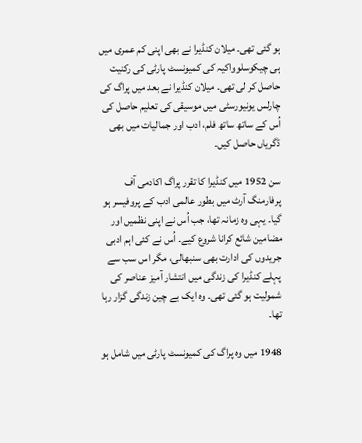ہو گئی تھی۔ میلان کنڈیرا نے بھی اپنی کم عمری میں ہی چیکوسلوواکیہ کی کمیونسٹ پارٹی کی رکنیت حاصل کر لی تھی۔ میلان کنڈیرا نے بعد میں پراگ کی چارلس یونیورسٹی میں موسیقی کی تعلیم حاصل کی اُس کے ساتھ ساتھ فلم، ادب اور جمالیات میں بھی ڈگریاں حاصل کیں۔

سن 1952 میں کنڈیرا کا تقرر پراگ اکادمی آف پرفارمنگ آرٹ میں بطور عالمی ادب کے پروفیسر ہو گیا۔ یہی وہ زمانہ تھا، جب اُس نے اپنی نظمیں اور مضامین شائع کرانا شروع کیے۔ اُس نے کئی اہم ادبی جریدوں کی ادارت بھی سنبھالی، مگر اس سب سے پہلے کنڈیرا کی زندگی میں انتشار آمیز عناصر کی شمولیت ہو گئی تھی۔ وہ ایک بے چین زندگی گزار رہا تھا۔

1948 میں وہ پراگ کی کمیونسٹ پارٹی میں شامل ہو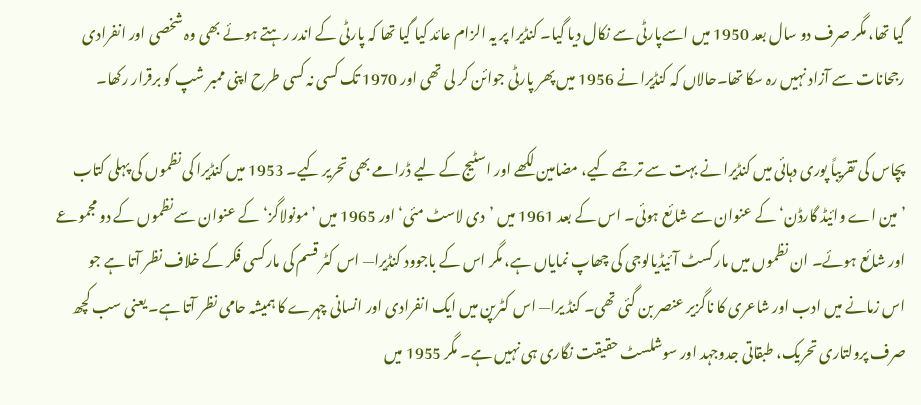گیا تھا، مگر صرف دو سال بعد 1950 میں اسےپارٹی سے نکال دیا گیا۔ کنڈیرا پر یہ الزام عائد کیا گیا تھا کہ پارٹی کے اندر رہتے ہوئے بھی وہ شخصی اور انفرادی رجحانات سے آزاد نہیں رہ سکا تھا۔حالاں کہ کنڈیرا نے 1956 میں پھر پارٹی جوائن کر لی تھی اور 1970 تک کسی نہ کسی طرح اپنی ممبر شپ کو برقرار رکھا۔

پچاس کی تقریباً پوری دہائی میں کنڈیرا نے بہت سے ترجمے کیے، مضامین لکھے اور اسٹیج کے لیے ڈرامے بھی تحریر کیے۔ 1953 میں کنڈیرا کی نظموں کی پہلی کتاب ’مین اے وائیڈ گارڈن‘ کے عنوان سے شائع ہوئی۔ اس کے بعد 1961 میں ’دی لاسٹ مئی‘ اور 1965 میں ’مونولاگز‘ کے عنوان سے نظموں کے دو مجموعے اور شائع ہوئے۔ ان نظموں میں مارکسٹ آئیڈیالوجی کی چھاپ نمایاں ہے، مگر اس کے باجوود کنڈیرا— اس کٹر قسم کی مارکسی فکر کے خلاف نظر آتا ہے جو اس زمانے میں ادب اور شاعری کا ناگزیر عنصر بن گئی تھی۔ کنڈ یرا— اس کٹرپن میں ایک انفرادی اور انسانی چہرے کا ہمیشہ حامی نظر آتا ہے۔ یعنی سب کچھ صرف پرولتاری تحریک، طبقاتی جدوجہد اور سوشلسٹ حقیقت نگاری ہی نہیں ہے۔ مگر 1955 میں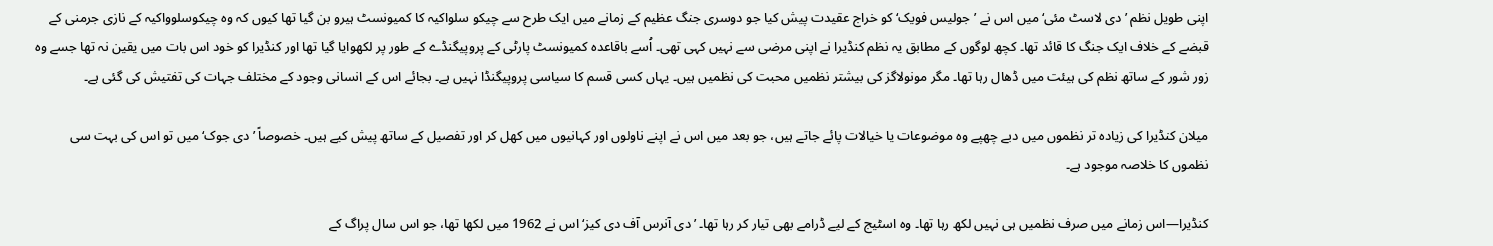اپنی طویل نظم ’دی لاسٹ مئی‘ میں اس نے ’جولیس فویک‘ کو خراج عقیدت پیش کیا جو دوسری جنگ عظیم کے زمانے میں ایک طرح سے چیکو سلواکیہ کا کمیونسٹ ہیرو بن گیا تھا کیوں کہ وہ چیکوسلوواکیہ کے نازی جرمنی کے قبضے کے خلاف ایک جنگ کا قائد تھا۔ کچھ لوگوں کے مطابق یہ نظم کنڈیرا نے اپنی مرضی سے نہیں کہی تھی۔ اُسے باقاعدہ کمیونسٹ پارٹی کے پروپیگنڈے کے طور پر لکھوایا گیا تھا اور کنڈیرا کو خود اس بات میں یقین نہ تھا جسے وہ زور شور کے ساتھ نظم کی ہیئت میں ڈھال رہا تھا۔ مگر مونولاگز کی بیشتر نظمیں محبت کی نظمیں ہیں۔ یہاں کسی قسم کا سیاسی پروپیگنڈا نہیں ہے۔ بجائے اس کے انسانی وجود کے مختلف جہات کی تفتیش کی گئی ہے۔

میلان کنڈیرا کی زیادہ تر نظموں میں دبے چھپے وہ موضوعات یا خیالات پائے جاتے ہیں، جو بعد میں اس نے اپنے ناولوں اور کہانیوں میں کھل کر اور تفصیل کے ساتھ پیش کیے ہیں۔ خصوصاً ’دی جوک‘ میں تو اس کی بہت سی نظموں کا خلاصہ موجود ہے۔

کنڈیرا—اس زمانے میں صرف نظمیں ہی نہیں لکھ رہا تھا۔ وہ اسٹیج کے لیے ڈرامے بھی تیار کر رہا تھا۔ ’دی آنرس آف دی کیز‘ اس نے 1962 میں لکھا تھا، جو اس سال پراگ کے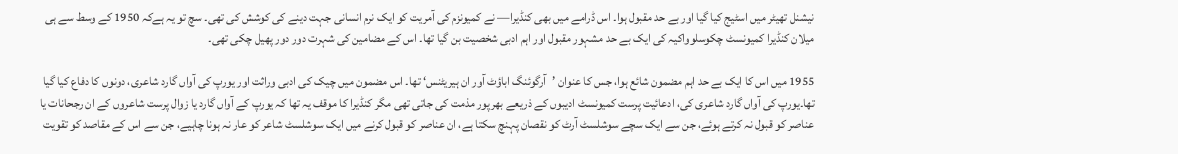نیشنل تھیٹر میں اسٹیج کیا گیا اور بے حد مقبول ہوا۔ اس ڈرامے میں بھی کنڈیرا— نے کمیونزم کی آمریت کو ایک نرم انسانی جہت دینے کی کوشش کی تھی۔ سچ تو یہ ہےکہ 1950 کے وسط سے ہی میلان کنڈیرا کمیونسٹ چکوسلوواکیہ کی ایک بے حد مشہور مقبول اور اہم ادبی شخصیت بن گیا تھا۔ اس کے مضامین کی شہرت دور دور پھیل چکی تھی۔

1955 میں اس کا ایک بے حد اہم مضمون شائع ہوا، جس کا عنوان ’آرگوئنگ اباؤٹ آور ان ہیریٹنس‘ تھا۔ اس مضمون میں چیک کی ادبی وراثت اور یورپ کی آواں گارد شاعری، دونوں کا دفاع کیا گیا تھا۔یورپ کی آواں گارد شاعری کی، ادعائیت پرست کمیونسٹ ادیبوں کے ذریعے بھرپور مذمت کی جاتی تھی مگر کنڈیرا کا موقف یہ تھا کہ یورپ کے آواں گارد یا زوال پرست شاعروں کے ان رجحانات یا عناصر کو قبول نہ کرتے ہوئے، جن سے ایک سچے سوشلسٹ آرٹ کو نقصان پہنچ سکتا ہے، ان عناصر کو قبول کرنے میں ایک سوشلسٹ شاعر کو عار نہ ہونا چاہیے، جن سے اس کے مقاصد کو تقویت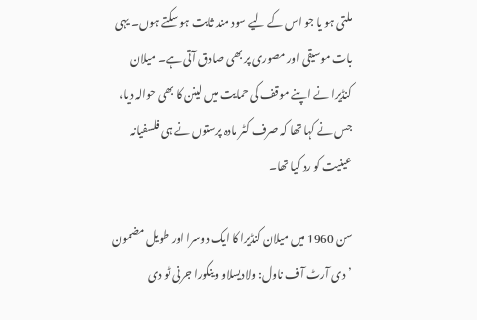ملتی ہو یا جو اس کے لیے سود مند ثابت ہو سکتے ہوں۔ یہی بات موسیقی اور مصوری پر بھی صادق آتی ہے۔ میلان کنڈیرا نے اپنے موقف کی حمایت میں لینن کا بھی حوالہ دیا، جس نے کہا تھا کہ صرف کٹر مادہ پرستوں نے ہی فلسفیانہ عینیت کو رد کیا تھا۔

سن 1960 میں میلان کنڈیرا کا ایک دوسرا اور طویل مضمون ’دی آرٹ آف ناول: ولادیسلاو وینکورا جرنی ٹو دی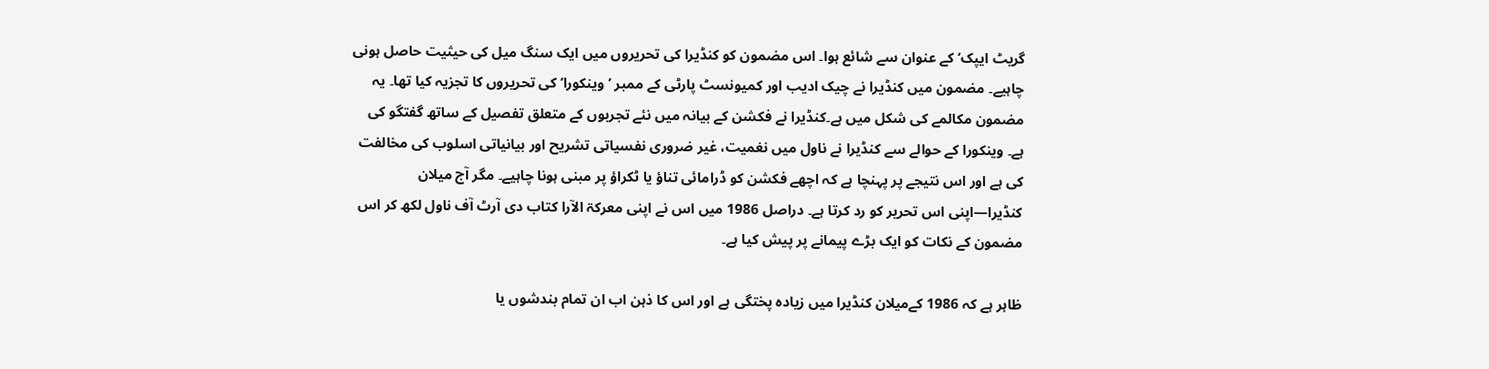گریٹ ایپک‘ کے عنوان سے شائع ہوا۔ اس مضمون کو کنڈیرا کی تحریروں میں ایک سنگ میل کی حیثیت حاصل ہونی چاہیے۔ مضمون میں کنڈیرا نے چیک ادیب اور کمیونسٹ پارٹی کے ممبر ’وینکورا‘ کی تحریروں کا تجزیہ کیا تھا۔ یہ مضمون مکالمے کی شکل میں ہے۔کنڈیرا نے فکشن کے بیانہ میں نئے تجربوں کے متعلق تفصیل کے ساتھ گفتگو کی ہے۔ وینکورا کے حوالے سے کنڈیرا نے ناول میں نغمیت، غیر ضروری نفسیاتی تشریح اور بیانیاتی اسلوب کی مخالفت کی ہے اور اس نتیجے پر پہنچا ہے کہ اچھے فکشن کو ڈرامائی تناؤ یا ٹکراؤ پر مبنی ہونا چاہیے۔ مگر آج میلان کنڈیرا—اپنی اس تحریر کو رد کرتا ہے۔ دراصل 1986 میں اس نے اپنی معرکۃ الآرا کتاب دی آرٹ آف ناول لکھ کر اس مضمون کے نکات کو ایک بڑے پیمانے پر پیش کیا ہے۔

ظاہر ہے کہ 1986 کےمیلان کنڈیرا میں زیادہ پختگی ہے اور اس کا ذہن اب ان تمام بندشوں یا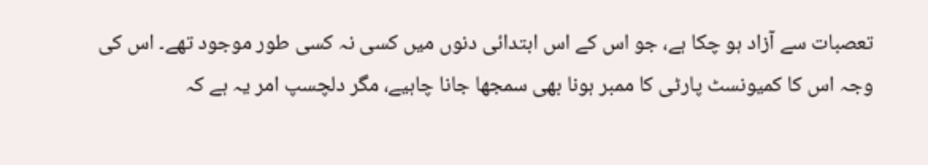تعصبات سے آزاد ہو چکا ہے، جو اس کے اس ابتدائی دنوں میں کسی نہ کسی طور موجود تھے۔ اس کی وجہ اس کا کمیونسٹ پارٹی کا ممبر ہونا بھی سمجھا جانا چاہیے، مگر دلچسپ امر یہ ہے کہ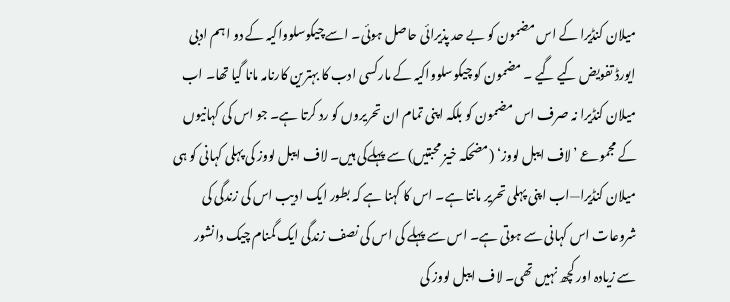میلان کنڈیرا کے اس مضمون کو بے حد پذیرائی حاصل ہوئی۔ اسے چیکوسلوواکیہ کے دو اہم ادبی ایورڈ تفویض کیے گیے ۔ مضمون کو چیکوسلوواکیہ کے مارکسی ادب کا بہترین کارنامہ مانا گیا تھا۔ اب میلان کنڈیرا نہ صرف اس مضمون کو بلکہ اپنی تمام ان تحریروں کو رد کرتا ہے۔ جو اس کی کہانیوں کے مجموعے ’لاف ایبل لووز‘ (مضحکہ خیز محبتیں) سے پہلےکی ہیں۔ لاف ایبل لووز کی پہلی کہانی کو ہی میلان کنڈیرا—اب اپنی پہلی تحریر مانتا ہے۔ اس کا کہنا ہے کہ بطور ایک ادیب اس کی زندگی کی شروعات اس کہانی سے ہوتی ہے۔ اس سے پہلے کی اس کی نصف زندگی ایک گمنام چیک دانشور سے زیادہ اور کچھ نہیں تھی۔ لاف ایبل لووز کی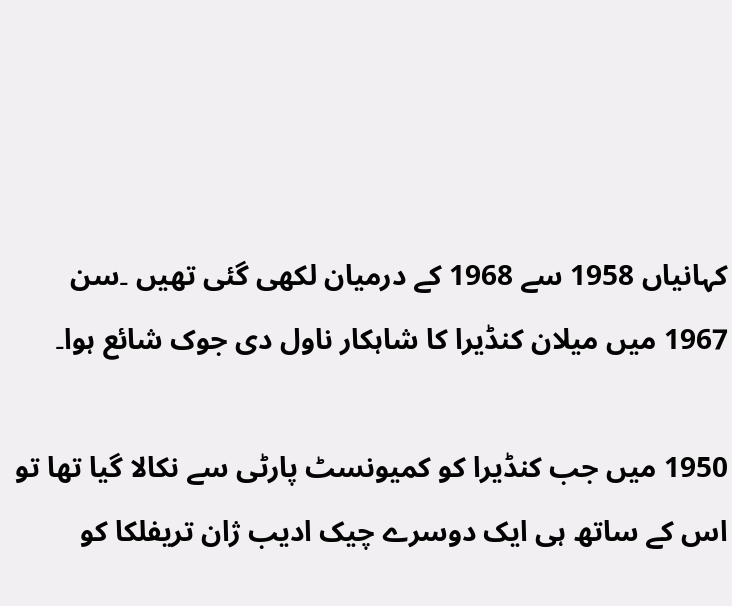کہانیاں 1958 سے 1968 کے درمیان لکھی گئی تھیں ۔سن 1967 میں میلان کنڈیرا کا شاہکار ناول دی جوک شائع ہوا۔

1950 میں جب کنڈیرا کو کمیونسٹ پارٹی سے نکالا گیا تھا تو اس کے ساتھ ہی ایک دوسرے چیک ادیب ژان تریفلکا کو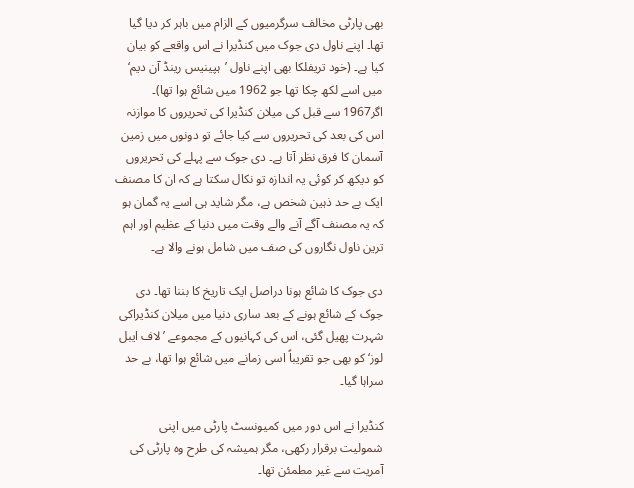بھی پارٹی مخالف سرگرمیوں کے الزام میں باہر کر دیا گیا تھا۔ اپنے ناول دی جوک میں کنڈیرا نے اس واقعے کو بیان کیا ہے۔ (خود تریفلکا بھی اپنے ناول ’ہپینیس رینڈ آن دیم‘ میں اسے لکھ چکا تھا جو 1962 میں شائع ہوا تھا)۔ اگر1967 سے قبل کی میلان کنڈیرا کی تحریروں کا موازنہ اس کی بعد کی تحریروں سے کیا جائے تو دونوں میں زمین آسمان کا فرق نظر آتا ہے۔ دی جوک سے پہلے کی تحریروں کو دیکھ کر کوئی یہ اندازہ تو نکال سکتا ہے کہ ان کا مصنف ایک بے حد ذہین شخص ہے، مگر شاید ہی اسے یہ گمان ہو کہ یہ مصنف آگے آنے والے وقت میں دنیا کے عظیم اور اہم ترین ناول نگاروں کی صف میں شامل ہونے والا ہے۔

دی جوک کا شائع ہونا دراصل ایک تاریخ کا بننا تھا۔ دی جوک کے شائع ہونے کے بعد ساری دنیا میں میلان کنڈیراکی شہرت پھیل گئی، اس کی کہانیوں کے مجموعے ’لاف ایبل لوز‘ کو بھی جو تقریباً اسی زمانے میں شائع ہوا تھا، بے حد سراہا گیا۔

کنڈیرا نے اس دور میں کمیونسٹ پارٹی میں اپنی شمولیت برقرار رکھی، مگر ہمیشہ کی طرح وہ پارٹی کی آمریت سے غیر مطمئن تھا۔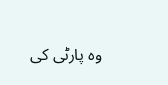وہ پارٹی کی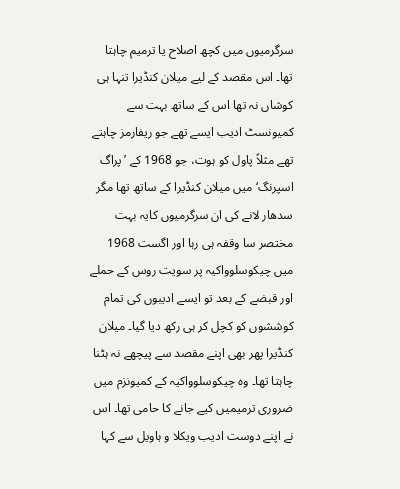سرگرمیوں میں کچھ اصلاح یا ترمیم چاہتا تھا۔ اس مقصد کے لیے میلان کنڈیرا تنہا ہی کوشاں نہ تھا اس کے ساتھ بہت سے کمیونسٹ ادیب ایسے تھے جو ریفارمز چاہتے تھے مثلاً پاول کو ہوت، جو 1968 کے ’پراگ اسپرنگ‘ میں میلان کنڈیرا کے ساتھ تھا مگر سدھار لانے کی ان سرگرمیوں کایہ بہت مختصر سا وقفہ ہی رہا اور اگست 1968 میں چیکوسلوواکیہ پر سویت روس کے حملے اور قبضے کے بعد تو ایسے ادیبوں کی تمام کوششوں کو کچل کر ہی رکھ دیا گیا۔ میلان کنڈیرا پھر بھی اپنے مقصد سے پیچھے نہ ہٹنا چاہتا تھا۔ وہ چیکوسلوواکیہ کے کمیونزم میں ضروری ترمیمیں کیے جانے کا حامی تھا۔ اس نے اپنے دوست ادیب ویکلا و ہاویل سے کہا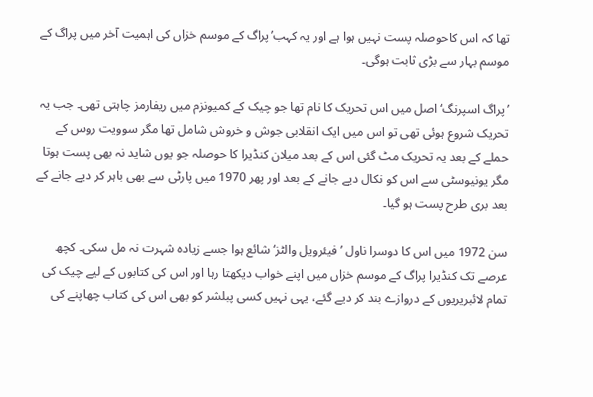تھا کہ اس کاحوصلہ پست نہیں ہوا ہے اور یہ کہب’پراگ کے موسم خزاں کی اہمیت آخر میں پراگ کے موسم بہار سے بڑی ثابت ہوگی۔

’پراگ اسپرنگ‘ اصل میں اس تحریک کا نام تھا جو چیک کے کمیونزم میں ریفارمز چاہتی تھی۔ جب یہ تحریک شروع ہوئی تھی تو اس میں ایک انقلابی جوش و خروش شامل تھا مگر سوویت روس کے حملے کے بعد یہ تحریک مٹ گئی اس کے بعد میلان کنڈیرا کا حوصلہ جو یوں شاید نہ بھی پست ہوتا مگر یونیوسٹی سے اس کو نکال دیے جانے کے بعد اور پھر 1970 میں پارٹی سے بھی باہر کر دیے جانے کے بعد بری طرح پست ہو گیا۔

سن 1972 میں اس کا دوسرا ناول ’فیئرویل والٹز‘ شائع ہوا جسے زیادہ شہرت نہ مل سکی۔ کچھ عرصے تک کنڈیرا پراگ کے موسم خزاں میں اپنے خواب دیکھتا رہا اور اس کی کتابوں کے لیے چیک کی تمام لائبریریوں کے دروازے بند کر دیے گئے، یہی نہیں کسی پبلشر کو بھی اس کی کتاب چھاپنے کی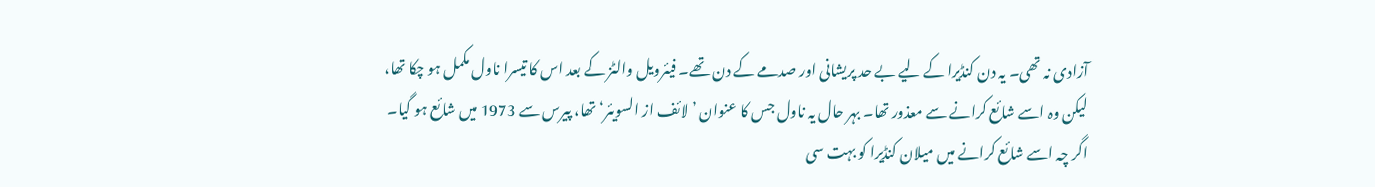آزادی نہ تھی۔ یہ دن کنڈیرا کے لیے بے حد پریشانی اور صدمے کے دن تھے۔ فیئرویل والٹز کے بعد اس کا تیسرا ناول مکمل ہو چکا تھا، لیکن وہ اسے شائع کرانے سے معذور تھا۔ بہر حال یہ ناول جس کا عنوان ’لائف از السویئر‘ تھا، پیرس سے 1973 میں شائع ہو گیا۔ اگر چہ اسے شائع کرانے میں میلان کنڈیرا کو بہت سی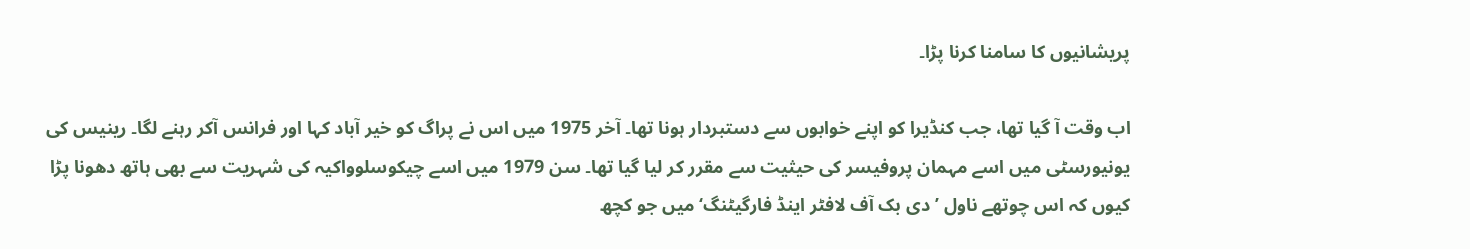پریشانیوں کا سامنا کرنا پڑا۔

اب وقت آ گیا تھا، جب کنڈیرا کو اپنے خوابوں سے دستبردار ہونا تھا۔ آخر 1975 میں اس نے پراگ کو خیر آباد کہا اور فرانس آکر رہنے لگا۔ رینیس کی یونیورسٹی میں اسے مہمان پروفیسر کی حیثیت سے مقرر کر لیا گیا تھا۔ سن 1979 میں اسے چیکوسلوواکیہ کی شہریت سے بھی ہاتھ دھونا پڑا کیوں کہ اس چوتھے ناول ’دی بک آف لافٹر اینڈ فارگیٹنگ‘ میں جو کچھ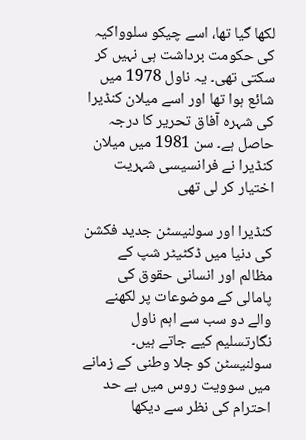لکھا گیا تھا، اسے چیکو سلوواکیہ کی حکومت برداشت ہی نہیں کر سکتی تھی۔ یہ ناول 1978 میں شائع ہوا تھا اور اسے میلان کنڈیرا کی شہرہ آفاق تحریر کا درجہ حاصل ہے۔ سن 1981 میں میلان کنڈیرا نے فرانسیسی شہریت اختیار کر لی تھی

کنڈیرا اور سولنیسٹن جدید فکشن کی دنیا میں ڈکٹیٹر شپ کے مظالم اور انسانی حقوق کی پامالی کے موضوعات پر لکھنے والے دو سب سے اہم ناول نگارتسلیم کیے جاتے ہیں۔ سولنیسٹن کو جلا وطنی کے زمانے میں سوویت روس میں بے حد احترام کی نظر سے دیکھا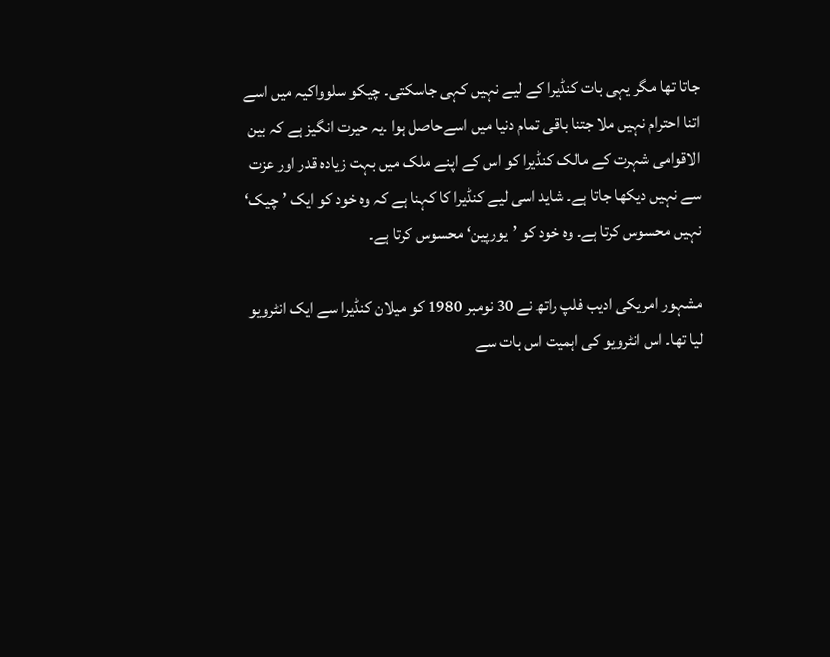جاتا تھا مگر یہی بات کنڈیرا کے لیے نہیں کہی جاسکتی۔ چیکو سلوواکیہ میں اسے اتنا احترام نہیں ملا جتنا باقی تمام دنیا میں اسےحاصل ہوا ۔یہ حیرت انگیز ہے کہ بین الاقوامی شہرت کے مالک کنڈیرا کو اس کے اپنے ملک میں بہت زیادہ قدر اور عزت سے نہیں دیکھا جاتا ہے۔ شاید اسی لیے کنڈیرا کا کہنا ہے کہ وہ خود کو ایک ’چیک‘ نہیں محسوس کرتا ہے۔ وہ خود کو ’یورپین‘ محسوس کرتا ہے۔

مشہور امریکی ادیب فلپ راتھ نے 30 نومبر 1980 کو میلان کنڈیرا سے ایک انٹرویو لیا تھا۔ اس انٹرویو کی اہمیت اس بات سے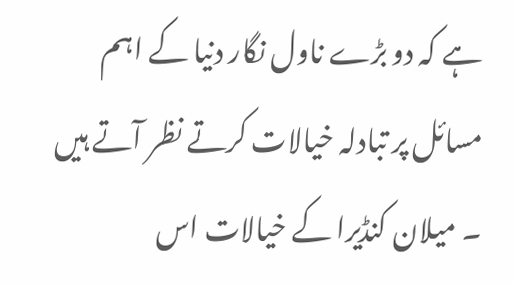ہے کہ دو بڑے ناول نگار دنیا کے اہم مسائل پر تبادلہ خیالات کرتے نظر آتے ہیں ۔ میلان کنڈیرا کے خیالات اس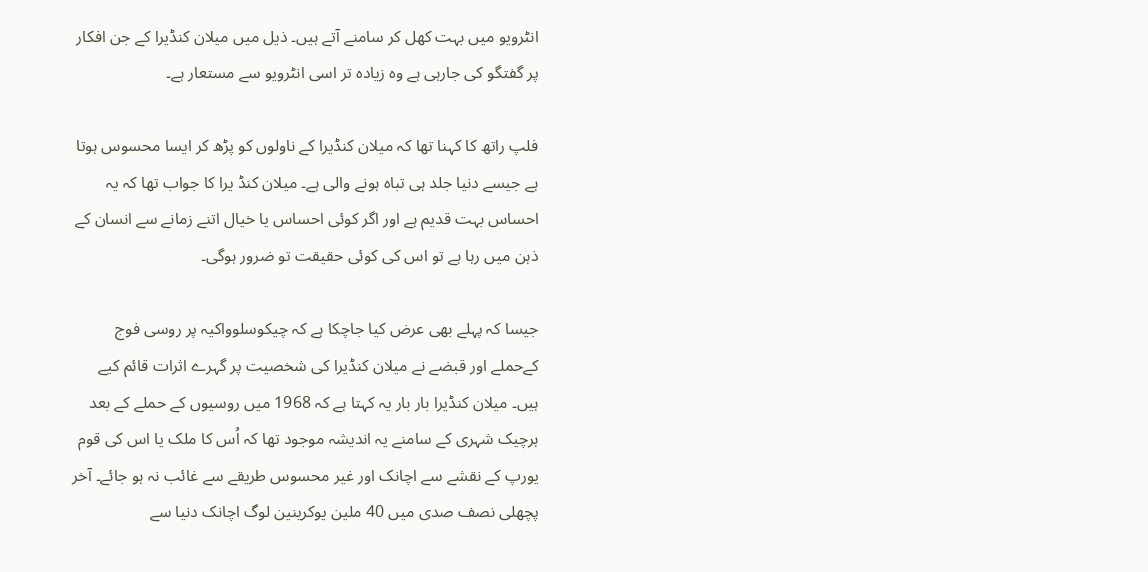انٹرویو میں بہت کھل کر سامنے آتے ہیں۔ ذیل میں میلان کنڈیرا کے جن افکار پر گفتگو کی جارہی ہے وہ زیادہ تر اسی انٹرویو سے مستعار ہے۔

فلپ راتھ کا کہنا تھا کہ میلان کنڈیرا کے ناولوں کو پڑھ کر ایسا محسوس ہوتا ہے جیسے دنیا جلد ہی تباہ ہونے والی ہے۔ میلان کنڈ یرا کا جواب تھا کہ یہ احساس بہت قدیم ہے اور اگر کوئی احساس یا خیال اتنے زمانے سے انسان کے ذہن میں رہا ہے تو اس کی کوئی حقیقت تو ضرور ہوگی۔

جیسا کہ پہلے بھی عرض کیا جاچکا ہے کہ چیکوسلوواکیہ پر روسی فوج کےحملے اور قبضے نے میلان کنڈیرا کی شخصیت پر گہرے اثرات قائم کیے ہیں۔ میلان کنڈیرا بار بار یہ کہتا ہے کہ 1968 میں روسیوں کے حملے کے بعد ہرچیک شہری کے سامنے یہ اندیشہ موجود تھا کہ اُس کا ملک یا اس کی قوم یورپ کے نقشے سے اچانک اور غیر محسوس طریقے سے غائب نہ ہو جائے۔ آخر پچھلی نصف صدی میں 40 ملین یوکرینین لوگ اچانک دنیا سے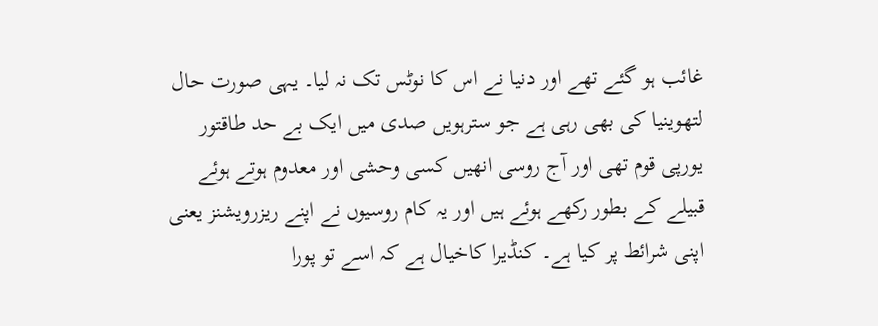غائب ہو گئے تھے اور دنیا نے اس کا نوٹس تک نہ لیا۔ یہی صورت حال لتھوینیا کی بھی رہی ہے جو سترہویں صدی میں ایک بے حد طاقتور یورپی قوم تھی اور آج روسی انھیں کسی وحشی اور معدوم ہوتے ہوئے قبیلے کے بطور رکھے ہوئے ہیں اور یہ کام روسیوں نے اپنے ریزرویشنز یعنی اپنی شرائط پر کیا ہے۔ کنڈیرا کاخیال ہے کہ اسے تو پورا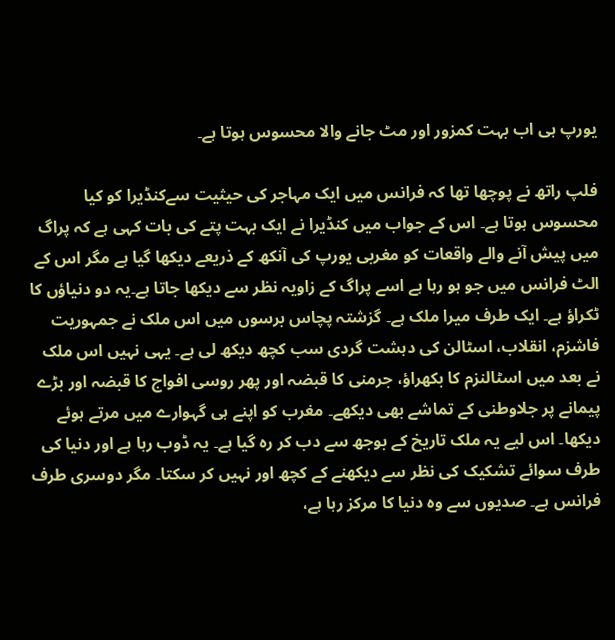یورپ ہی اب بہت کمزور اور مٹ جانے والا محسوس ہوتا ہے۔

فلپ راتھ نے پوچھا تھا کہ فرانس میں ایک مہاجر کی حیثیت سےکنڈیرا کو کیا محسوس ہوتا ہے۔ اس کے جواب میں کنڈیرا نے ایک بہت پتے کی بات کہی ہے کہ پراگ میں پیش آنے والے واقعات کو مغربی یورپ کی آنکھ کے ذریعے دیکھا گیا ہے مگر اس کے الٹ فرانس میں جو ہو رہا ہے اسے پراگ کے زاویہ نظر سے دیکھا جاتا ہے۔یہ دو دنیاؤں کا ٹکراؤ ہے۔ ایک طرف میرا ملک ہے۔ گزشتہ پچاس برسوں میں اس ملک نے جمہوریت فاشزم، انقلاب، اسٹالن کی دہشت گردی سب کچھ دیکھ لی ہے۔ یہی نہیں اس ملک نے بعد میں اسٹالنزم کا بکھراؤ، جرمنی کا قبضہ اور پھر روسی افواج کا قبضہ اور بڑے پیمانے پر جلاوطنی کے تماشے بھی دیکھے۔ مغرب کو اپنے ہی گہوارے میں مرتے ہوئے دیکھا۔ اس لیے یہ ملک تاریخ کے بوجھ سے دب کر رہ گیا ہے۔ یہ ڈوب رہا ہے اور دنیا کی طرف سوائے تشکیک کی نظر سے دیکھنے کے کچھ اور نہیں کر سکتا۔ مگر دوسری طرف فرانس ہے۔ صدیوں سے وہ دنیا کا مرکز رہا ہے،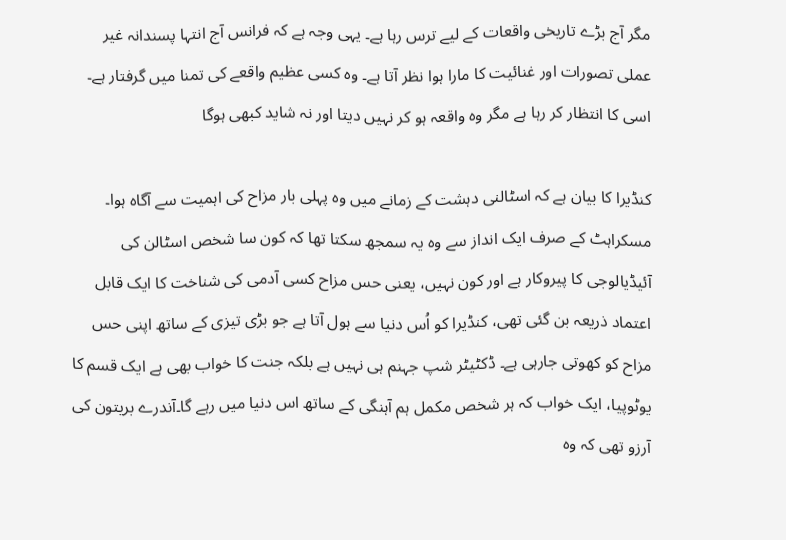مگر آج بڑے تاریخی واقعات کے لیے ترس رہا ہے۔ یہی وجہ ہے کہ فرانس آج انتہا پسندانہ غیر عملی تصورات اور غنائیت کا مارا ہوا نظر آتا ہے۔ وہ کسی عظیم واقعے کی تمنا میں گرفتار ہے۔ اسی کا انتظار کر رہا ہے مگر وہ واقعہ ہو کر نہیں دیتا اور نہ شاید کبھی ہوگا

کنڈیرا کا بیان ہے کہ اسٹالنی دہشت کے زمانے میں وہ پہلی بار مزاح کی اہمیت سے آگاہ ہوا۔ مسکراہٹ کے صرف ایک انداز سے وہ یہ سمجھ سکتا تھا کہ کون سا شخص اسٹالن کی آئیڈیالوجی کا پیروکار ہے اور کون نہیں، یعنی حس مزاح کسی آدمی کی شناخت کا ایک قابل اعتماد ذریعہ بن گئی تھی، کنڈیرا کو اُس دنیا سے ہول آتا ہے جو بڑی تیزی کے ساتھ اپنی حس مزاح کو کھوتی جارہی ہے۔ ڈکٹیٹر شپ جہنم ہی نہیں ہے بلکہ جنت کا خواب بھی ہے ایک قسم کا یوٹوپیا، ایک خواب کہ ہر شخص مکمل ہم آہنگی کے ساتھ اس دنیا میں رہے گا۔آندرے بریتون کی آرزو تھی کہ وہ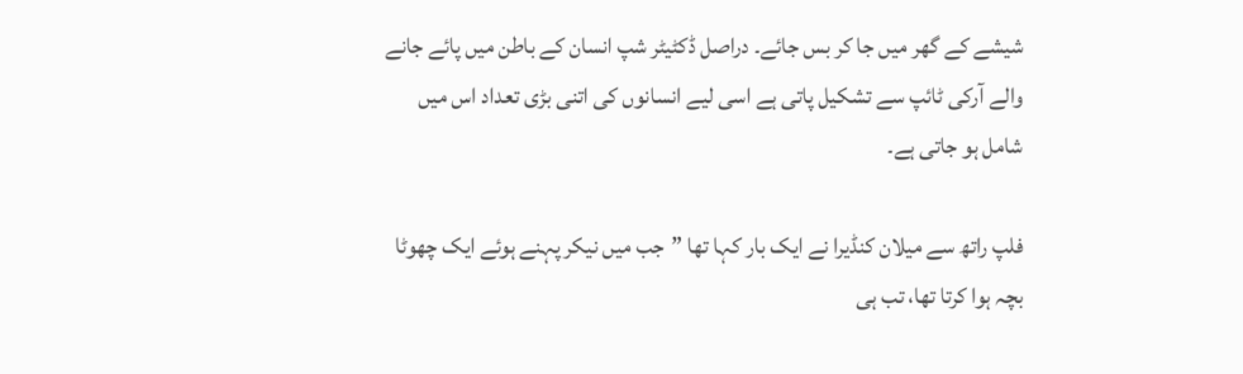شیشے کے گھر میں جا کر بس جائے۔ دراصل ڈکٹیٹر شپ انسان کے باطن میں پائے جانے والے آرکی ٹائپ سے تشکیل پاتی ہے اسی لیے انسانوں کی اتنی بڑی تعداد اس میں شامل ہو جاتی ہے۔

فلپ راتھ سے میلان کنڈیرا نے ایک بار کہا تھا ”جب میں نیکر پہنے ہوئے ایک چھوٹا بچہ ہوا کرتا تھا، تب ہی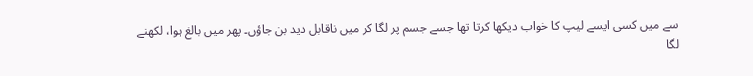سے میں کسی ایسے لیپ کا خواب دیکھا کرتا تھا جسے جسم پر لگا کر میں ناقابل دید بن جاؤں۔ پھر میں بالغ ہوا، لکھنے لگا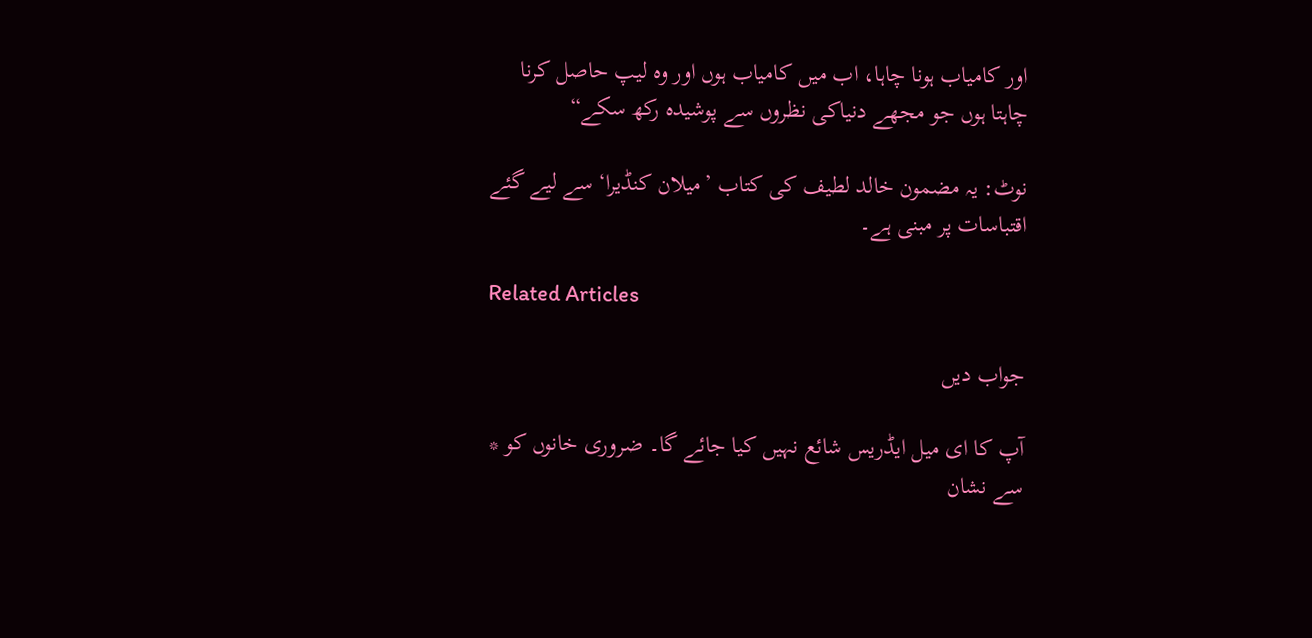اور کامیاب ہونا چاہا، اب میں کامیاب ہوں اور وہ لیپ حاصل کرنا چاہتا ہوں جو مجھے دنیاکی نظروں سے پوشیدہ رکھ سکے“

نوٹ: یہ مضمون خالد لطیف کی کتاب ’میلان کنڈیرا‘ سے لیے گئے اقتباسات پر مبنی ہے۔

Related Articles

جواب دیں

آپ کا ای میل ایڈریس شائع نہیں کیا جائے گا۔ ضروری خانوں کو * سے نشان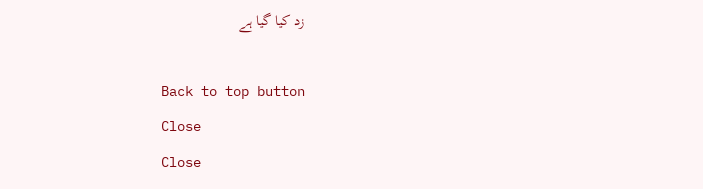زد کیا گیا ہے

Back to top button
Close
Close